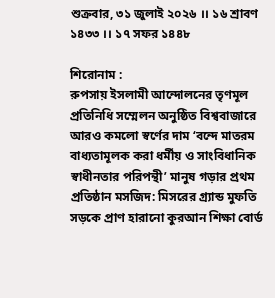শুক্রবার, ৩১ জুলাই ২০২৬ ।। ১৬ শ্রাবণ ১৪৩৩ ।। ১৭ সফর ১৪৪৮

শিরোনাম :
রুপসায় ইসলামী আন্দোলনের তৃণমূল প্রতিনিধি সম্মেলন অনুষ্ঠিত বিশ্ববাজারে আরও কমলো স্বর্ণের দাম ‘বন্দে মাতরম বাধ্যতামূলক করা ধর্মীয় ও সাংবিধানিক স্বাধীনতার পরিপন্থী’ মানুষ গড়ার প্রথম প্রতিষ্ঠান মসজিদ: মিসরের গ্র্যান্ড মুফতি সড়কে প্রাণ হারানো কুরআন শিক্ষা বোর্ড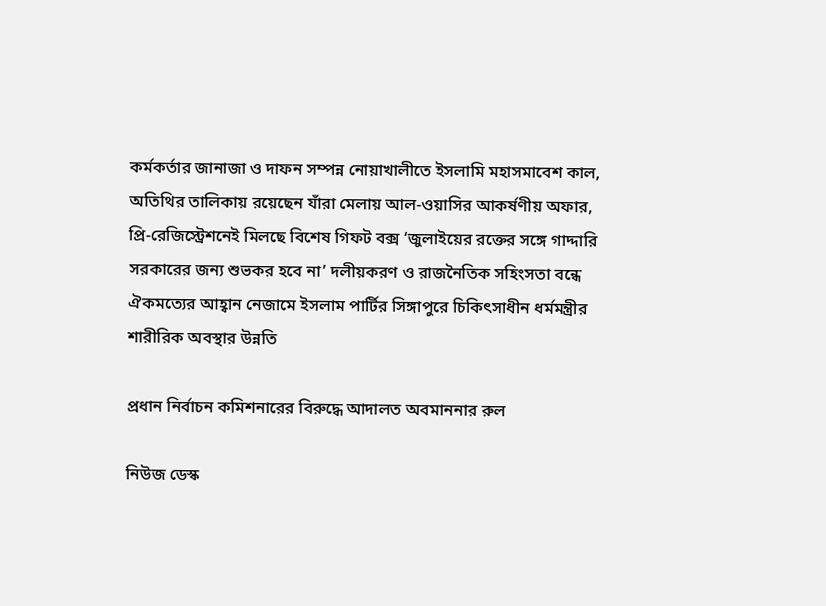কর্মকর্তার জানাজা ও দাফন সম্পন্ন নোয়াখালীতে ইসলামি মহাসমাবেশ কাল, অতিথির তালিকায় রয়েছেন যাঁরা মেলায় আল-ওয়াসির আকর্ষণীয় অফার, প্রি-রেজিস্ট্রেশনেই মিলছে বিশেষ গিফট বক্স ‘জুলাইয়ের রক্তের সঙ্গে গাদ্দারি সরকারের জন্য শুভকর হবে না’ দলীয়করণ ও রাজনৈতিক সহিংসতা বন্ধে ঐকমত্যের আহ্বান নেজামে ইসলাম পার্টির সিঙ্গাপুরে চিকিৎসাধীন ধর্মমন্ত্রীর শারীরিক অবস্থার উন্নতি

প্রধান নির্বাচন কমিশনারের বিরুদ্ধে আদালত অবমাননার রুল

নিউজ ডেস্ক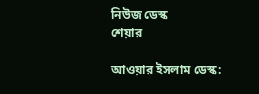নিউজ ডেস্ক
শেয়ার

আওয়ার ইসলাম ডেস্ক: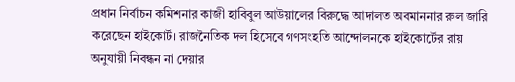প্রধান নির্বাচন কমিশনার কাজী হাবিবুল আউয়ালের বিরুদ্ধে আদালত অবমাননার রুল জারি করেছেন হাইকোর্ট। রাজনৈতিক দল হিসেবে গণসংহতি আন্দোলনকে হাইকোর্টের রায় অনুযায়ী নিবন্ধন না দেয়ার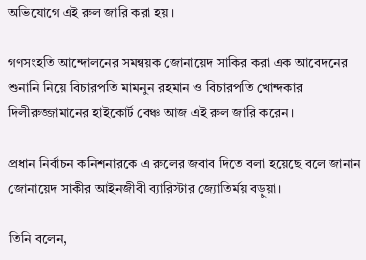অভিযোগে এই রুল জারি করা হয়।

গণসংহতি আন্দোলনের সমন্বয়ক জোনায়েদ সাকির করা এক আবেদনের শুনানি নিয়ে বিচারপতি মামনুন রহমান ও বিচারপতি খোন্দকার দিলীরুজ্জামানের হাইকোর্ট বেঞ্চ আজ এই রুল জারি করেন।

প্রধান নির্বাচন কনিশনারকে এ রুলের জবাব দিতে বলা হয়েছে বলে জানান জোনায়েদ সাকীর আইনজীবী ব্যারিস্টার জ্যোতির্ময় বড়ুয়া।

তিনি বলেন,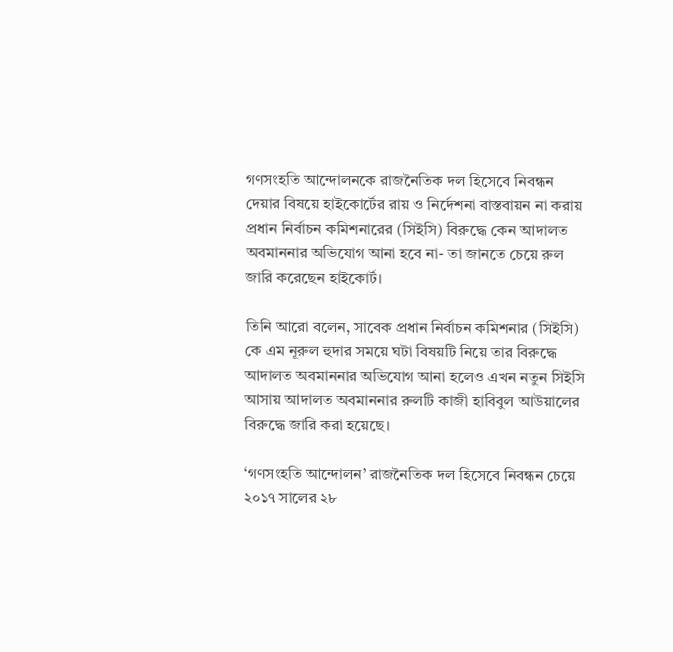গণসংহতি আন্দোলনকে রাজনৈতিক দল হিসেবে নিবন্ধন দেয়ার বিষয়ে হাইকোর্টের রায় ও নির্দেশনা বাস্তবায়ন না করায় প্রধান নির্বাচন কমিশনারের (সিইসি) বিরুদ্ধে কেন আদালত অবমাননার অভিযোগ আনা হবে না- তা জানতে চেয়ে রুল জারি করেছেন হাইকোর্ট।

তিনি আরো বলেন, সাবেক প্রধান নির্বাচন কমিশনার (সিইসি) কে এম নূরুল হুদার সময়ে ঘটা বিষয়টি নিয়ে তার বিরুদ্ধে আদালত অবমাননার অভিযোগ আনা হলেও এখন নতুন সিইসি আসায় আদালত অবমাননার রুলটি কাজী হাবিবুল আউয়ালের বিরুদ্ধে জারি করা হয়েছে।

‘গণসংহতি আন্দোলন’ রাজনৈতিক দল হিসেবে নিবন্ধন চেয়ে ২০১৭ সালের ২৮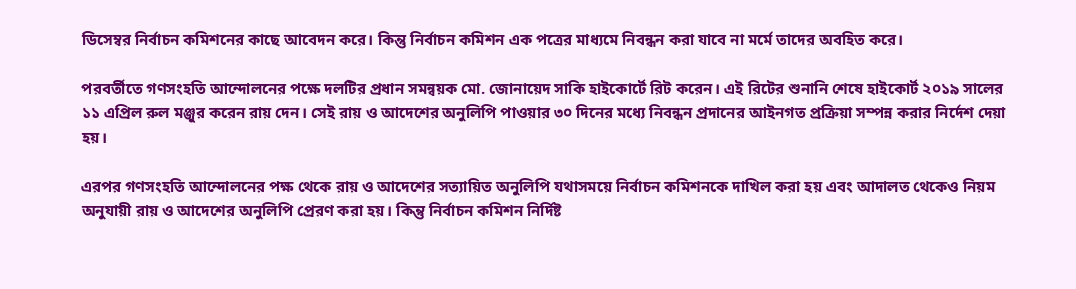ডিসেম্বর নির্বাচন কমিশনের কাছে আবেদন করে। কিন্তু নির্বাচন কমিশন এক পত্রের মাধ্যমে নিবন্ধন করা যাবে না মর্মে তাদের অবহিত করে।

পরবর্তীতে গণসংহতি আন্দোলনের পক্ষে দলটির প্রধান সমন্বয়ক মো. জোনায়েদ সাকি হাইকোর্টে রিট করেন। এই রিটের শুনানি শেষে হাইকোর্ট ২০১৯ সালের ১১ এপ্রিল রুল মঞ্জুর করেন রায় দেন। সেই রায় ও আদেশের অনুলিপি পাওয়ার ৩০ দিনের মধ্যে নিবন্ধন প্রদানের আইনগত প্রক্রিয়া সম্পন্ন করার নির্দেশ দেয়া হয়।

এরপর গণসংহতি আন্দোলনের পক্ষ থেকে রায় ও আদেশের সত্যায়িত অনুলিপি যথাসময়ে নির্বাচন কমিশনকে দাখিল করা হয় এবং আদালত থেকেও নিয়ম অনুযায়ী রায় ও আদেশের অনুলিপি প্রেরণ করা হয়। কিন্তু নির্বাচন কমিশন নির্দিষ্ট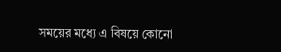সময়ের মধ্যে এ বিষয়ে কোনো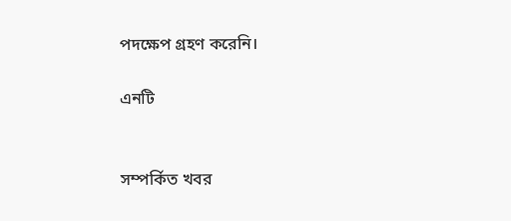পদক্ষেপ গ্রহণ করেনি।

এনটি


সম্পর্কিত খবর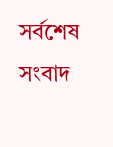সর্বশেষ সংবাদ